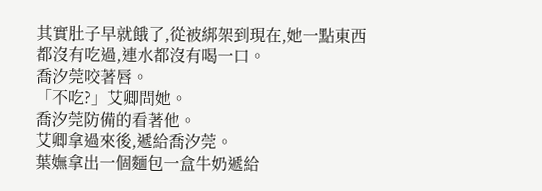其實肚子早就餓了,從被綁架到現在,她一點東西都沒有吃過,連水都沒有喝一口。
喬汐莞咬著唇。
「不吃?」艾卿問她。
喬汐莞防備的看著他。
艾卿拿過來後,遞給喬汐莞。
葉嫵拿出一個麵包一盒牛奶遞給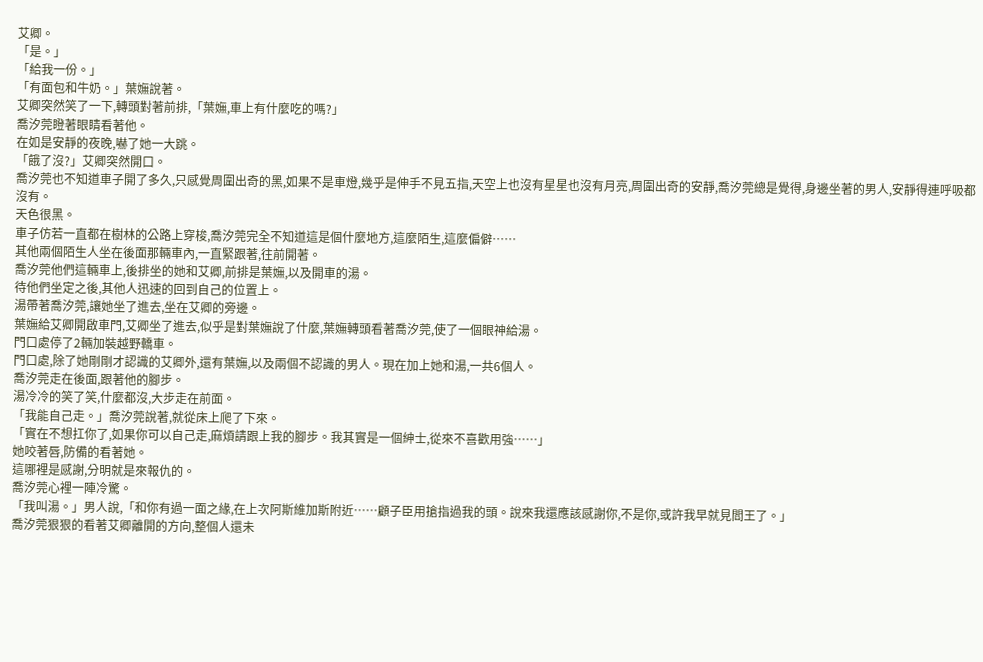艾卿。
「是。」
「給我一份。」
「有面包和牛奶。」葉嫵說著。
艾卿突然笑了一下,轉頭對著前排,「葉嫵,車上有什麼吃的嗎?」
喬汐莞瞪著眼睛看著他。
在如是安靜的夜晚,嚇了她一大跳。
「餓了沒?」艾卿突然開口。
喬汐莞也不知道車子開了多久,只感覺周圍出奇的黑,如果不是車燈,幾乎是伸手不見五指,天空上也沒有星星也沒有月亮,周圍出奇的安靜,喬汐莞總是覺得,身邊坐著的男人,安靜得連呼吸都沒有。
天色很黑。
車子仿若一直都在樹林的公路上穿梭,喬汐莞完全不知道這是個什麼地方,這麼陌生,這麼偏僻……
其他兩個陌生人坐在後面那輛車內,一直緊跟著,往前開著。
喬汐莞他們這輛車上,後排坐的她和艾卿,前排是葉嫵,以及開車的湯。
待他們坐定之後,其他人迅速的回到自己的位置上。
湯帶著喬汐莞,讓她坐了進去,坐在艾卿的旁邊。
葉嫵給艾卿開啟車門,艾卿坐了進去,似乎是對葉嫵說了什麼,葉嫵轉頭看著喬汐莞,使了一個眼神給湯。
門口處停了2輛加裝越野轎車。
門口處,除了她剛剛才認識的艾卿外,還有葉嫵,以及兩個不認識的男人。現在加上她和湯,一共6個人。
喬汐莞走在後面,跟著他的腳步。
湯冷冷的笑了笑,什麼都沒,大步走在前面。
「我能自己走。」喬汐莞說著,就從床上爬了下來。
「實在不想扛你了,如果你可以自己走,麻煩請跟上我的腳步。我其實是一個紳士,從來不喜歡用強……」
她咬著唇,防備的看著她。
這哪裡是感謝,分明就是來報仇的。
喬汐莞心裡一陣冷驚。
「我叫湯。」男人說,「和你有過一面之緣,在上次阿斯維加斯附近……顧子臣用搶指過我的頭。說來我還應該感謝你,不是你,或許我早就見閻王了。」
喬汐莞狠狠的看著艾卿離開的方向,整個人還未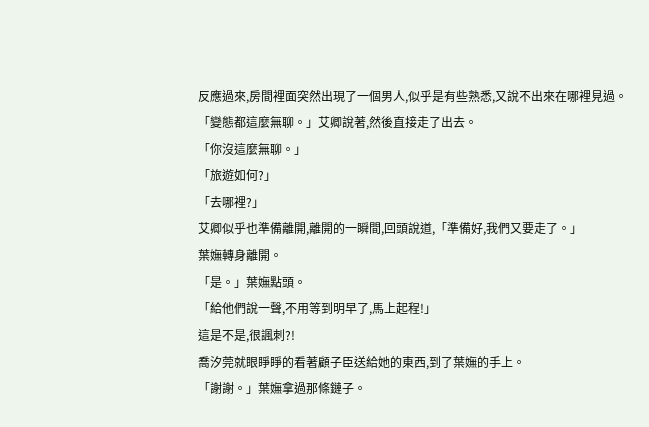反應過來,房間裡面突然出現了一個男人,似乎是有些熟悉,又說不出來在哪裡見過。
「變態都這麼無聊。」艾卿說著,然後直接走了出去。
「你沒這麼無聊。」
「旅遊如何?」
「去哪裡?」
艾卿似乎也準備離開,離開的一瞬間,回頭說道,「準備好,我們又要走了。」
葉嫵轉身離開。
「是。」葉嫵點頭。
「給他們說一聲,不用等到明早了,馬上起程!」
這是不是,很諷刺?!
喬汐莞就眼睜睜的看著顧子臣送給她的東西,到了葉嫵的手上。
「謝謝。」葉嫵拿過那條鏈子。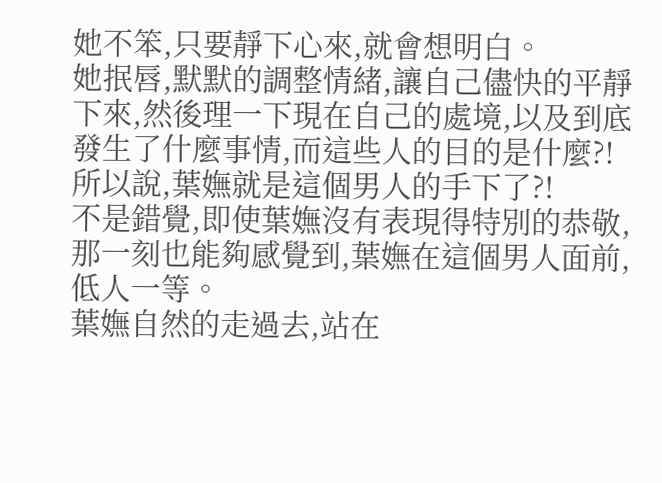她不笨,只要靜下心來,就會想明白。
她抿唇,默默的調整情緒,讓自己儘快的平靜下來,然後理一下現在自己的處境,以及到底發生了什麼事情,而這些人的目的是什麼?!
所以說,葉嫵就是這個男人的手下了?!
不是錯覺,即使葉嫵沒有表現得特別的恭敬,那一刻也能夠感覺到,葉嫵在這個男人面前,低人一等。
葉嫵自然的走過去,站在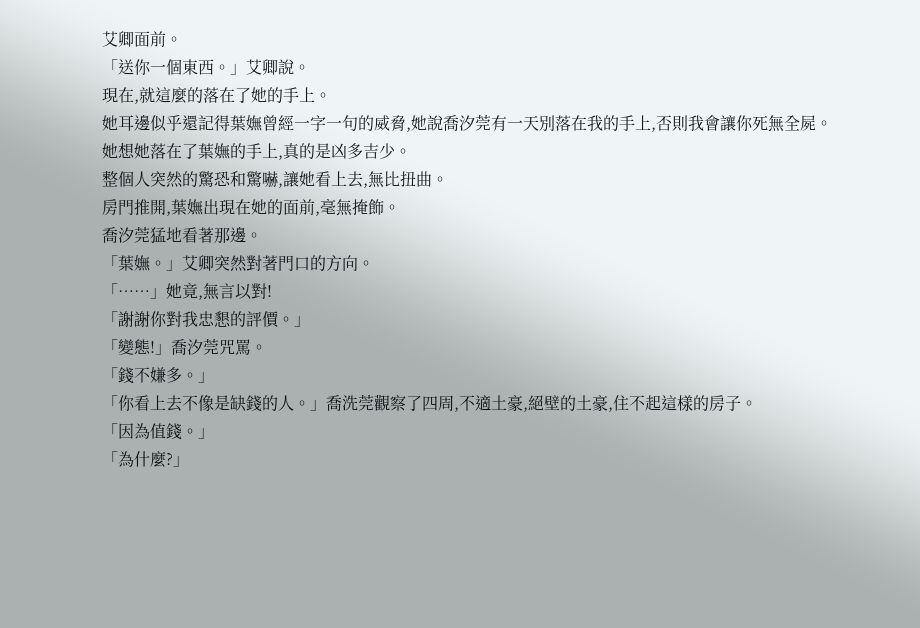艾卿面前。
「送你一個東西。」艾卿說。
現在,就這麼的落在了她的手上。
她耳邊似乎還記得葉嫵曾經一字一句的威脅,她說喬汐莞有一天別落在我的手上,否則我會讓你死無全屍。
她想她落在了葉嫵的手上,真的是凶多吉少。
整個人突然的驚恐和驚嚇,讓她看上去,無比扭曲。
房門推開,葉嫵出現在她的面前,毫無掩飾。
喬汐莞猛地看著那邊。
「葉嫵。」艾卿突然對著門口的方向。
「……」她竟,無言以對!
「謝謝你對我忠懇的評價。」
「變態!」喬汐莞咒罵。
「錢不嫌多。」
「你看上去不像是缺錢的人。」喬洗莞觀察了四周,不適土豪,絕壁的土豪,住不起這樣的房子。
「因為值錢。」
「為什麼?」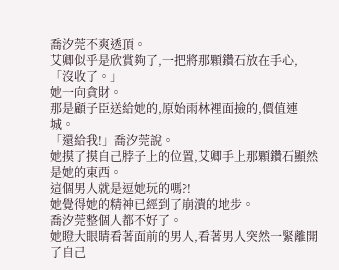喬汐莞不爽透頂。
艾卿似乎是欣賞夠了,一把將那顆鑽石放在手心,「沒收了。」
她一向貪財。
那是顧子臣送給她的,原始雨林裡面撿的,價值連城。
「還給我!」喬汐莞說。
她摸了摸自己脖子上的位置,艾卿手上那顆鑽石顯然是她的東西。
這個男人就是逗她玩的嗎?!
她覺得她的精神已經到了崩潰的地步。
喬汐莞整個人都不好了。
她瞪大眼睛看著面前的男人,看著男人突然一緊離開了自己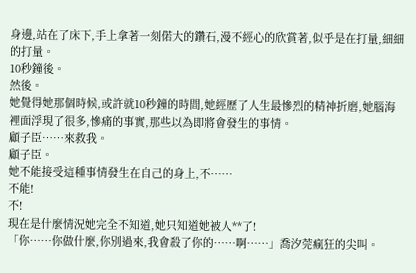身邊,站在了床下,手上拿著一刻偌大的鑽石,漫不經心的欣賞著,似乎是在打量,細細的打量。
10秒鐘後。
然後。
她覺得她那個時候,或許就10秒鐘的時間,她經歷了人生最慘烈的精神折磨,她腦海裡面浮現了很多,慘痛的事實,那些以為即將會發生的事情。
顧子臣……來救我。
顧子臣。
她不能接受這種事情發生在自己的身上,不……
不能!
不!
現在是什麼情況她完全不知道,她只知道她被人**了!
「你……你做什麼,你別過來,我會殺了你的……啊……」喬汐莞瘋狂的尖叫。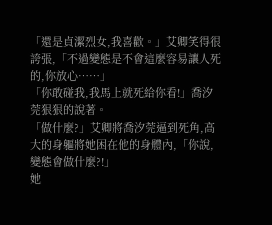「還是貞潔烈女,我喜歡。」艾卿笑得很誇張,「不過變態是不會這麼容易讓人死的,你放心……」
「你敢碰我,我馬上就死給你看!」喬汐莞狠狠的說著。
「做什麼?」艾卿將喬汐莞逼到死角,高大的身軀將她困在他的身體內,「你說,變態會做什麼?!」
她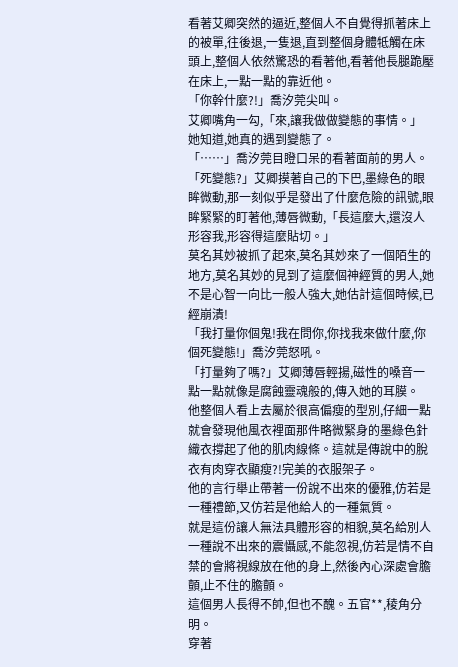看著艾卿突然的逼近,整個人不自覺得抓著床上的被單,往後退,一隻退,直到整個身體牴觸在床頭上,整個人依然驚恐的看著他,看著他長腿跪壓在床上,一點一點的靠近他。
「你幹什麼?!」喬汐莞尖叫。
艾卿嘴角一勾,「來,讓我做做變態的事情。」
她知道,她真的遇到變態了。
「……」喬汐莞目瞪口呆的看著面前的男人。
「死變態?」艾卿摸著自己的下巴,墨綠色的眼眸微動,那一刻似乎是發出了什麼危險的訊號,眼眸緊緊的盯著他,薄唇微動,「長這麼大,還沒人形容我,形容得這麼貼切。」
莫名其妙被抓了起來,莫名其妙來了一個陌生的地方,莫名其妙的見到了這麼個神經質的男人,她不是心智一向比一般人強大,她估計這個時候,已經崩潰!
「我打量你個鬼!我在問你,你找我來做什麼,你個死變態!」喬汐莞怒吼。
「打量夠了嗎?」艾卿薄唇輕揚,磁性的嗓音一點一點就像是腐蝕靈魂般的,傳入她的耳膜。
他整個人看上去屬於很高偏瘦的型別,仔細一點就會發現他風衣裡面那件略微緊身的墨綠色針織衣撐起了他的肌肉線條。這就是傳說中的脫衣有肉穿衣顯瘦?!完美的衣服架子。
他的言行舉止帶著一份說不出來的優雅,仿若是一種禮節,又仿若是他給人的一種氣質。
就是這份讓人無法具體形容的相貌,莫名給別人一種說不出來的震懾感,不能忽視,仿若是情不自禁的會將視線放在他的身上,然後內心深處會膽顫,止不住的膽顫。
這個男人長得不帥,但也不醜。五官**,稜角分明。
穿著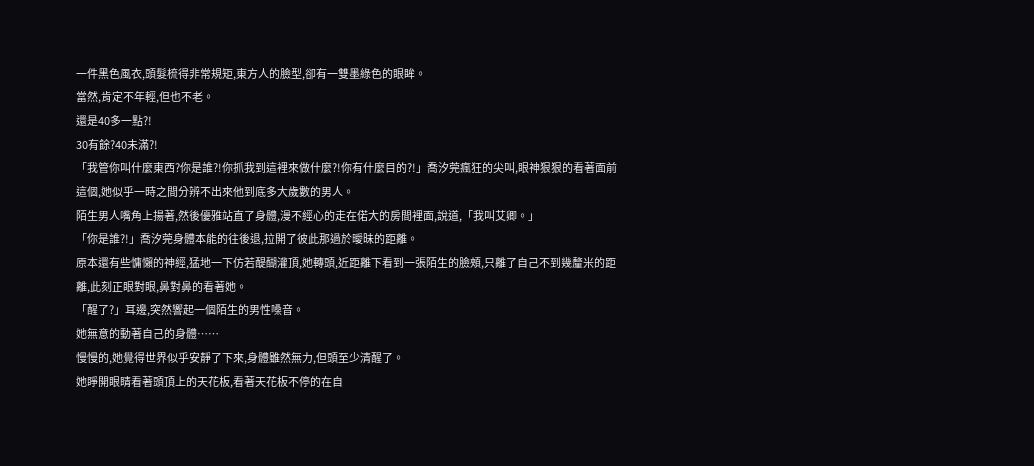一件黑色風衣,頭髮梳得非常規矩,東方人的臉型,卻有一雙墨綠色的眼眸。
當然,肯定不年輕,但也不老。
還是40多一點?!
30有餘?40未滿?!
「我管你叫什麼東西?你是誰?!你抓我到這裡來做什麼?!你有什麼目的?!」喬汐莞瘋狂的尖叫,眼神狠狠的看著面前這個,她似乎一時之間分辨不出來他到底多大歲數的男人。
陌生男人嘴角上揚著,然後優雅站直了身體,漫不經心的走在偌大的房間裡面,說道,「我叫艾卿。」
「你是誰?!」喬汐莞身體本能的往後退,拉開了彼此那過於曖昧的距離。
原本還有些慵懶的神經,猛地一下仿若醍醐灌頂,她轉頭,近距離下看到一張陌生的臉頰,只離了自己不到幾釐米的距離,此刻正眼對眼,鼻對鼻的看著她。
「醒了?」耳邊,突然響起一個陌生的男性嗓音。
她無意的動著自己的身體……
慢慢的,她覺得世界似乎安靜了下來,身體雖然無力,但頭至少清醒了。
她睜開眼睛看著頭頂上的天花板,看著天花板不停的在自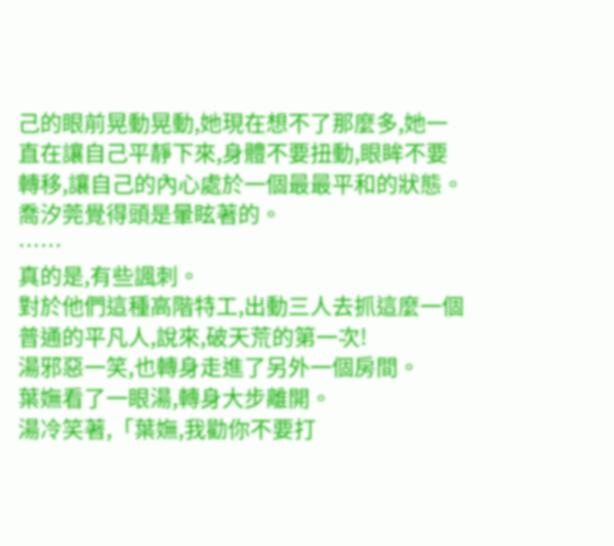己的眼前晃動晃動,她現在想不了那麼多,她一直在讓自己平靜下來,身體不要扭動,眼眸不要轉移,讓自己的內心處於一個最最平和的狀態。
喬汐莞覺得頭是暈眩著的。
……
真的是,有些諷刺。
對於他們這種高階特工,出動三人去抓這麼一個普通的平凡人,說來,破天荒的第一次!
湯邪惡一笑,也轉身走進了另外一個房間。
葉嫵看了一眼湯,轉身大步離開。
湯冷笑著,「葉嫵,我勸你不要打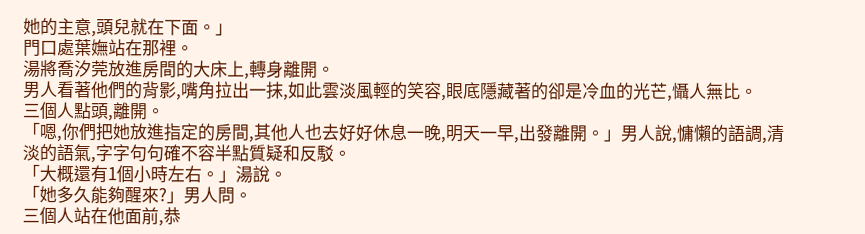她的主意,頭兒就在下面。」
門口處葉嫵站在那裡。
湯將喬汐莞放進房間的大床上,轉身離開。
男人看著他們的背影,嘴角拉出一抹,如此雲淡風輕的笑容,眼底隱藏著的卻是冷血的光芒,懾人無比。
三個人點頭,離開。
「嗯,你們把她放進指定的房間,其他人也去好好休息一晚,明天一早,出發離開。」男人說,慵懶的語調,清淡的語氣,字字句句確不容半點質疑和反駁。
「大概還有1個小時左右。」湯說。
「她多久能夠醒來?」男人問。
三個人站在他面前,恭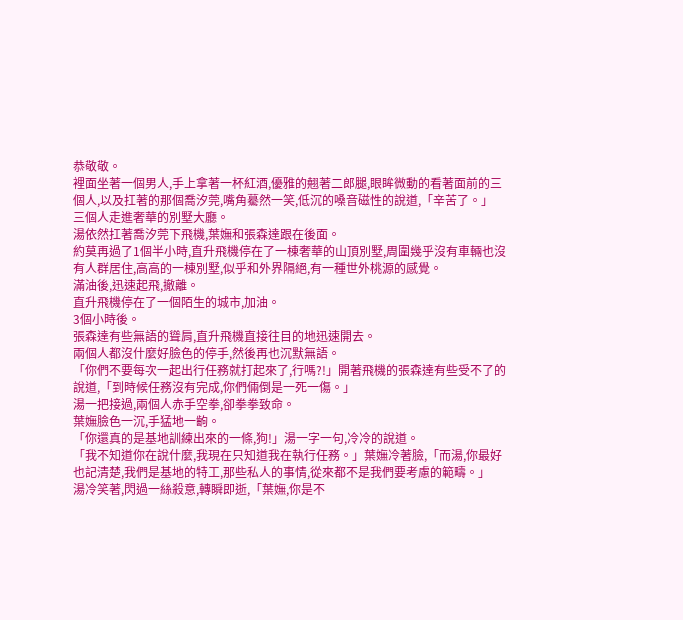恭敬敬。
裡面坐著一個男人,手上拿著一杯紅酒,優雅的翹著二郎腿,眼眸微動的看著面前的三個人,以及扛著的那個喬汐莞,嘴角驀然一笑,低沉的嗓音磁性的說道,「辛苦了。」
三個人走進奢華的別墅大廳。
湯依然扛著喬汐莞下飛機,葉嫵和張森達跟在後面。
約莫再過了1個半小時,直升飛機停在了一棟奢華的山頂別墅,周圍幾乎沒有車輛也沒有人群居住,高高的一棟別墅,似乎和外界隔絕,有一種世外桃源的感覺。
滿油後,迅速起飛,撤離。
直升飛機停在了一個陌生的城市,加油。
3個小時後。
張森達有些無語的聳肩,直升飛機直接往目的地迅速開去。
兩個人都沒什麼好臉色的停手,然後再也沉默無語。
「你們不要每次一起出行任務就打起來了,行嗎?!」開著飛機的張森達有些受不了的說道,「到時候任務沒有完成,你們倆倒是一死一傷。」
湯一把接過,兩個人赤手空拳,卻拳拳致命。
葉嫵臉色一沉,手猛地一齣。
「你還真的是基地訓練出來的一條,狗!」湯一字一句,冷冷的說道。
「我不知道你在說什麼,我現在只知道我在執行任務。」葉嫵冷著臉,「而湯,你最好也記清楚,我們是基地的特工,那些私人的事情,從來都不是我們要考慮的範疇。」
湯冷笑著,閃過一絲殺意,轉瞬即逝,「葉嫵,你是不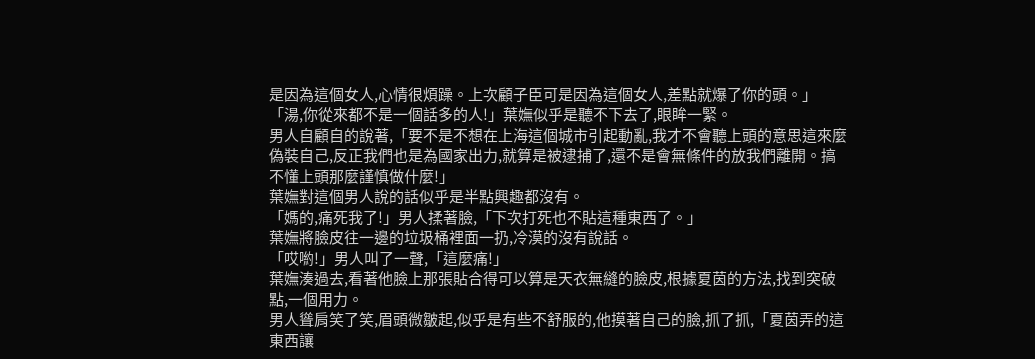是因為這個女人,心情很煩躁。上次顧子臣可是因為這個女人,差點就爆了你的頭。」
「湯,你從來都不是一個話多的人!」葉嫵似乎是聽不下去了,眼眸一緊。
男人自顧自的說著,「要不是不想在上海這個城市引起動亂,我才不會聽上頭的意思這來麼偽裝自己,反正我們也是為國家出力,就算是被逮捕了,還不是會無條件的放我們離開。搞不懂上頭那麼謹慎做什麼!」
葉嫵對這個男人說的話似乎是半點興趣都沒有。
「媽的,痛死我了!」男人揉著臉,「下次打死也不貼這種東西了。」
葉嫵將臉皮往一邊的垃圾桶裡面一扔,冷漠的沒有說話。
「哎喲!」男人叫了一聲,「這麼痛!」
葉嫵湊過去,看著他臉上那張貼合得可以算是天衣無縫的臉皮,根據夏茵的方法,找到突破點,一個用力。
男人聳肩笑了笑,眉頭微皺起,似乎是有些不舒服的,他摸著自己的臉,抓了抓,「夏茵弄的這東西讓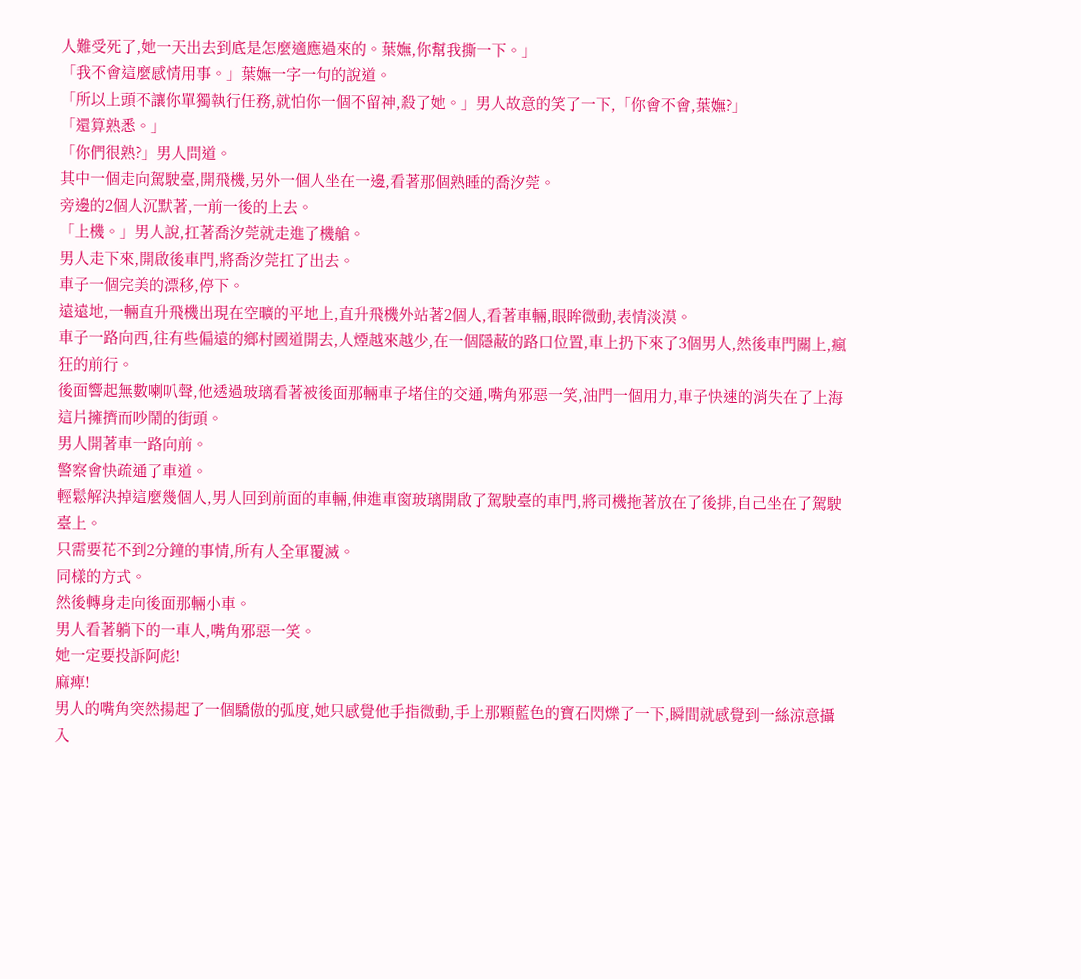人難受死了,她一天出去到底是怎麼適應過來的。葉嫵,你幫我撕一下。」
「我不會這麼感情用事。」葉嫵一字一句的說道。
「所以上頭不讓你單獨執行任務,就怕你一個不留神,殺了她。」男人故意的笑了一下,「你會不會,葉嫵?」
「還算熟悉。」
「你們很熟?」男人問道。
其中一個走向駕駛臺,開飛機,另外一個人坐在一邊,看著那個熟睡的喬汐莞。
旁邊的2個人沉默著,一前一後的上去。
「上機。」男人說,扛著喬汐莞就走進了機艙。
男人走下來,開啟後車門,將喬汐莞扛了出去。
車子一個完美的漂移,停下。
遠遠地,一輛直升飛機出現在空曠的平地上,直升飛機外站著2個人,看著車輛,眼眸微動,表情淡漠。
車子一路向西,往有些偏遠的鄉村國道開去,人煙越來越少,在一個隱蔽的路口位置,車上扔下來了3個男人,然後車門關上,瘋狂的前行。
後面響起無數喇叭聲,他透過玻璃看著被後面那輛車子堵住的交通,嘴角邪惡一笑,油門一個用力,車子快速的消失在了上海這片擁擠而吵鬧的街頭。
男人開著車一路向前。
警察會快疏通了車道。
輕鬆解決掉這麼幾個人,男人回到前面的車輛,伸進車窗玻璃開啟了駕駛臺的車門,將司機拖著放在了後排,自己坐在了駕駛臺上。
只需要花不到2分鐘的事情,所有人全軍覆滅。
同樣的方式。
然後轉身走向後面那輛小車。
男人看著躺下的一車人,嘴角邪惡一笑。
她一定要投訴阿彪!
麻痺!
男人的嘴角突然揚起了一個驕傲的弧度,她只感覺他手指微動,手上那顆藍色的寶石閃爍了一下,瞬間就感覺到一絲涼意攝入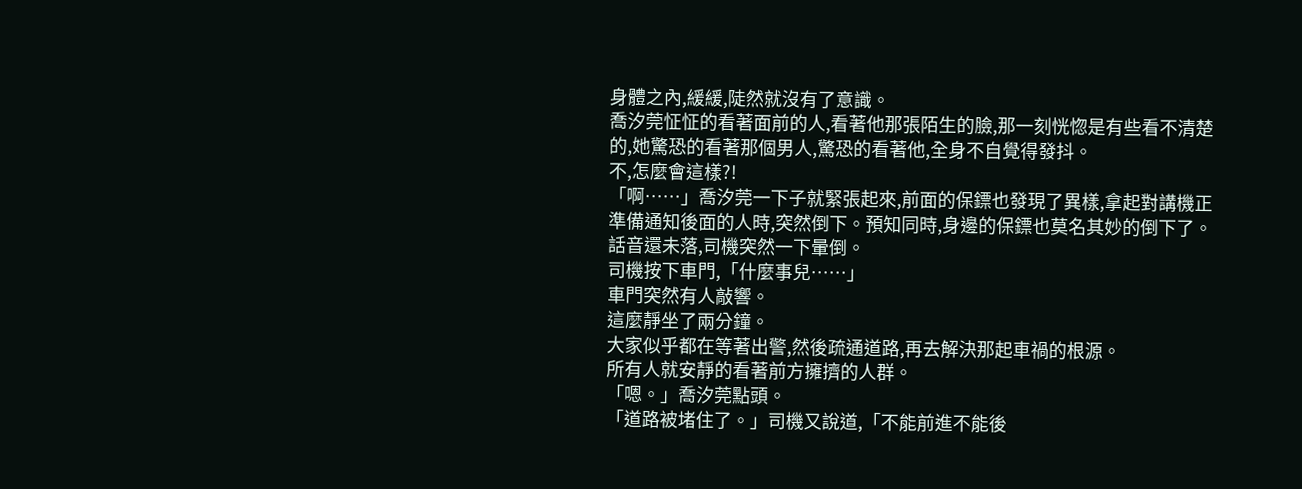身體之內,緩緩,陡然就沒有了意識。
喬汐莞怔怔的看著面前的人,看著他那張陌生的臉,那一刻恍惚是有些看不清楚的,她驚恐的看著那個男人,驚恐的看著他,全身不自覺得發抖。
不,怎麼會這樣?!
「啊……」喬汐莞一下子就緊張起來,前面的保鏢也發現了異樣,拿起對講機正準備通知後面的人時,突然倒下。預知同時,身邊的保鏢也莫名其妙的倒下了。
話音還未落,司機突然一下暈倒。
司機按下車門,「什麼事兒……」
車門突然有人敲響。
這麼靜坐了兩分鐘。
大家似乎都在等著出警,然後疏通道路,再去解決那起車禍的根源。
所有人就安靜的看著前方擁擠的人群。
「嗯。」喬汐莞點頭。
「道路被堵住了。」司機又說道,「不能前進不能後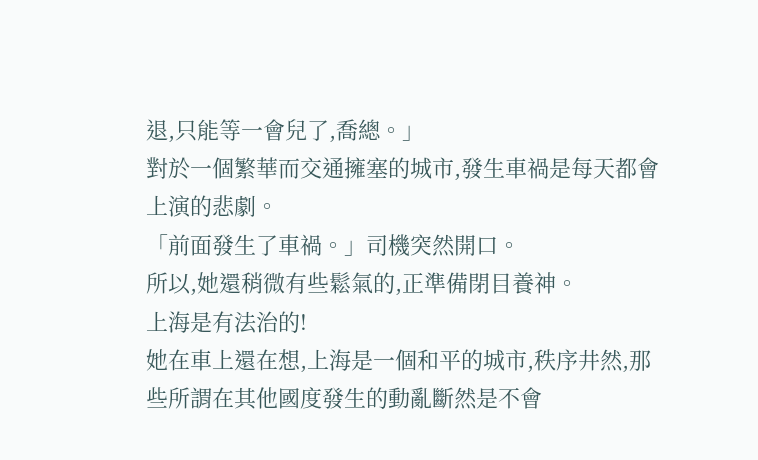退,只能等一會兒了,喬總。」
對於一個繁華而交通擁塞的城市,發生車禍是每天都會上演的悲劇。
「前面發生了車禍。」司機突然開口。
所以,她還稍微有些鬆氣的,正準備閉目養神。
上海是有法治的!
她在車上還在想,上海是一個和平的城市,秩序井然,那些所謂在其他國度發生的動亂斷然是不會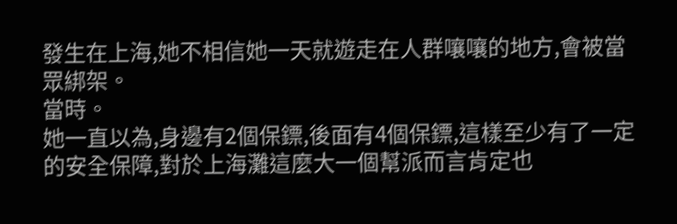發生在上海,她不相信她一天就遊走在人群嚷嚷的地方,會被當眾綁架。
當時。
她一直以為,身邊有2個保鏢,後面有4個保鏢,這樣至少有了一定的安全保障,對於上海灘這麼大一個幫派而言肯定也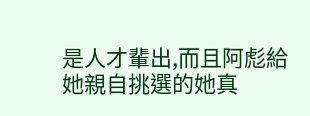是人才輩出,而且阿彪給她親自挑選的她真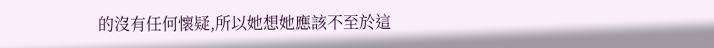的沒有任何懷疑,所以她想她應該不至於這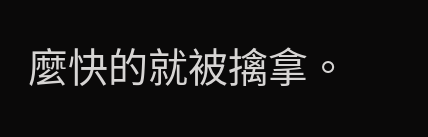麼快的就被擒拿。